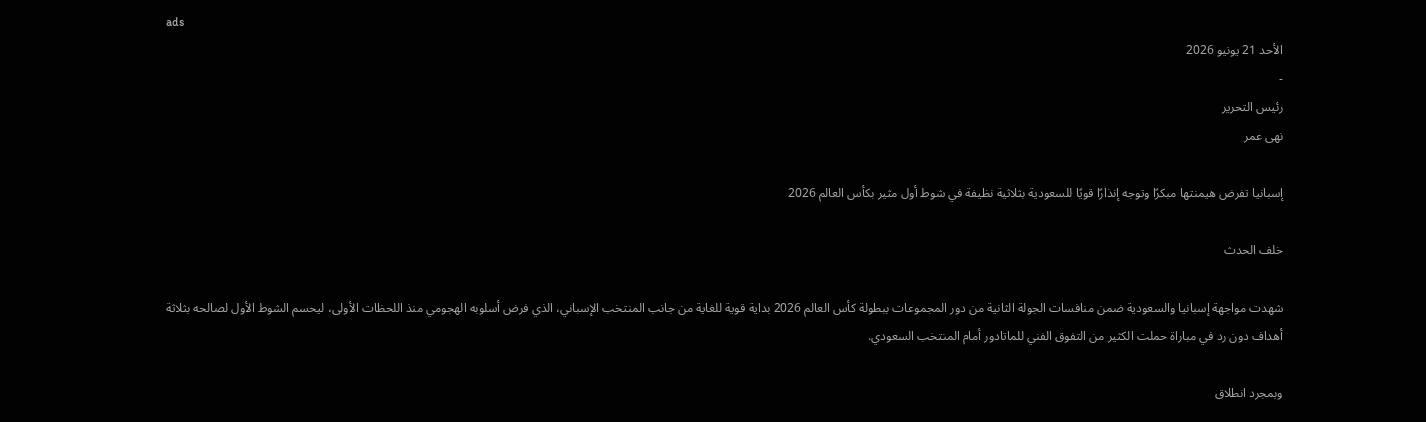ads
الأحد 21 يونيو 2026
-
رئيس التحرير
نهى عمر

إسبانيا تفرض هيمنتها مبكرًا وتوجه إنذارًا قويًا للسعودية بثلاثية نظيفة في شوط أول مثير بكأس العالم 2026

خلف الحدث

شهدت مواجهة إسبانيا والسعودية ضمن منافسات الجولة الثانية من دور المجموعات ببطولة كأس العالم 2026 بداية قوية للغاية من جانب المنتخب الإسباني، الذي فرض أسلوبه الهجومي منذ اللحظات الأولى، ليحسم الشوط الأول لصالحه بثلاثة أهداف دون رد في مباراة حملت الكثير من التفوق الفني للماتادور أمام المنتخب السعودي.

وبمجرد انطلاق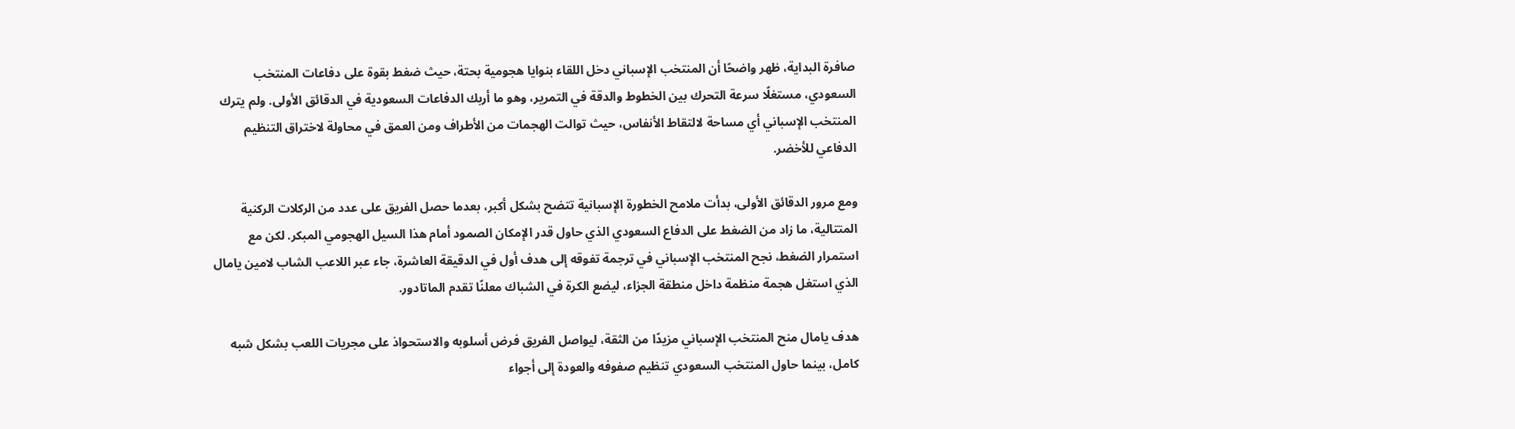صافرة البداية، ظهر واضحًا أن المنتخب الإسباني دخل اللقاء بنوايا هجومية بحتة، حيث ضغط بقوة على دفاعات المنتخب السعودي، مستغلًا سرعة التحرك بين الخطوط والدقة في التمرير، وهو ما أربك الدفاعات السعودية في الدقائق الأولى. ولم يترك المنتخب الإسباني أي مساحة لالتقاط الأنفاس، حيث توالت الهجمات من الأطراف ومن العمق في محاولة لاختراق التنظيم الدفاعي للأخضر.

ومع مرور الدقائق الأولى، بدأت ملامح الخطورة الإسبانية تتضح بشكل أكبر، بعدما حصل الفريق على عدد من الركلات الركنية المتتالية، ما زاد من الضغط على الدفاع السعودي الذي حاول قدر الإمكان الصمود أمام هذا السيل الهجومي المبكر. لكن مع استمرار الضغط، نجح المنتخب الإسباني في ترجمة تفوقه إلى هدف أول في الدقيقة العاشرة، جاء عبر اللاعب الشاب لامين يامال الذي استغل هجمة منظمة داخل منطقة الجزاء، ليضع الكرة في الشباك معلنًا تقدم الماتادور.

هدف يامال منح المنتخب الإسباني مزيدًا من الثقة، ليواصل الفريق فرض أسلوبه والاستحواذ على مجريات اللعب بشكل شبه كامل، بينما حاول المنتخب السعودي تنظيم صفوفه والعودة إلى أجواء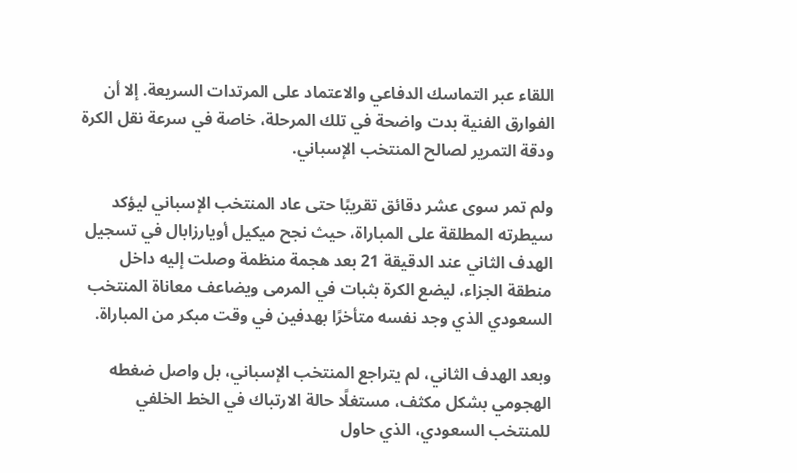اللقاء عبر التماسك الدفاعي والاعتماد على المرتدات السريعة. إلا أن الفوارق الفنية بدت واضحة في تلك المرحلة، خاصة في سرعة نقل الكرة ودقة التمرير لصالح المنتخب الإسباني.

ولم تمر سوى عشر دقائق تقريبًا حتى عاد المنتخب الإسباني ليؤكد سيطرته المطلقة على المباراة، حيث نجح ميكيل أويارزابال في تسجيل الهدف الثاني عند الدقيقة 21 بعد هجمة منظمة وصلت إليه داخل منطقة الجزاء، ليضع الكرة بثبات في المرمى ويضاعف معاناة المنتخب السعودي الذي وجد نفسه متأخرًا بهدفين في وقت مبكر من المباراة.

وبعد الهدف الثاني، لم يتراجع المنتخب الإسباني، بل واصل ضغطه الهجومي بشكل مكثف، مستغلًا حالة الارتباك في الخط الخلفي للمنتخب السعودي، الذي حاول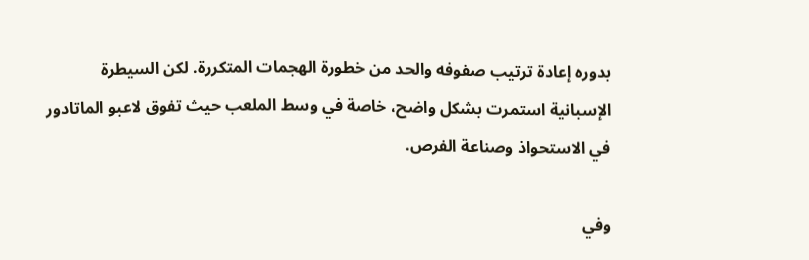بدوره إعادة ترتيب صفوفه والحد من خطورة الهجمات المتكررة. لكن السيطرة الإسبانية استمرت بشكل واضح، خاصة في وسط الملعب حيث تفوق لاعبو الماتادور في الاستحواذ وصناعة الفرص.

وفي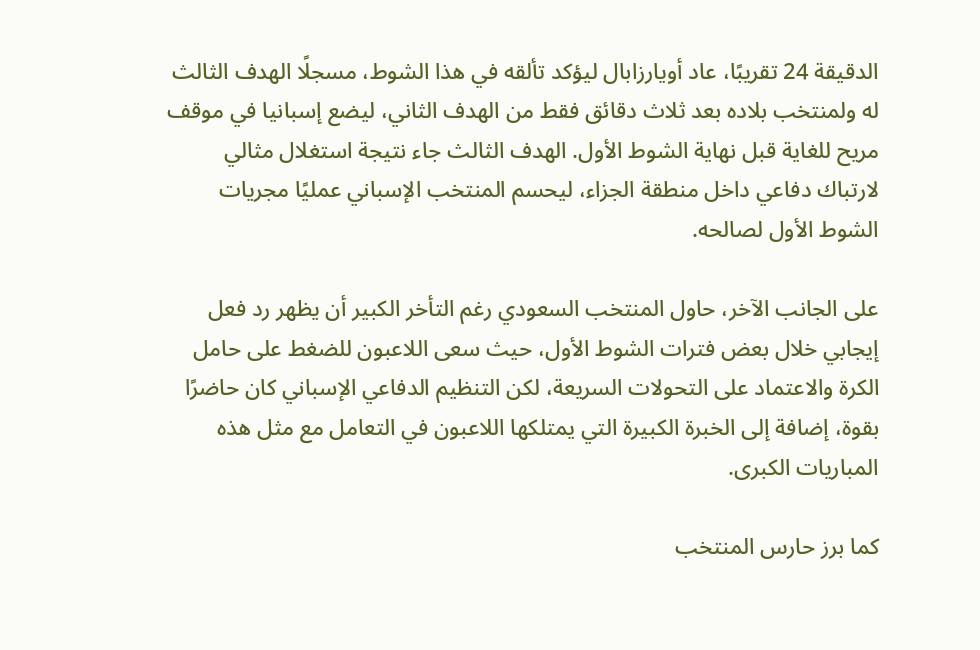الدقيقة 24 تقريبًا، عاد أويارزابال ليؤكد تألقه في هذا الشوط، مسجلًا الهدف الثالث له ولمنتخب بلاده بعد ثلاث دقائق فقط من الهدف الثاني، ليضع إسبانيا في موقف مريح للغاية قبل نهاية الشوط الأول. الهدف الثالث جاء نتيجة استغلال مثالي لارتباك دفاعي داخل منطقة الجزاء، ليحسم المنتخب الإسباني عمليًا مجريات الشوط الأول لصالحه.

على الجانب الآخر، حاول المنتخب السعودي رغم التأخر الكبير أن يظهر رد فعل إيجابي خلال بعض فترات الشوط الأول، حيث سعى اللاعبون للضغط على حامل الكرة والاعتماد على التحولات السريعة، لكن التنظيم الدفاعي الإسباني كان حاضرًا بقوة، إضافة إلى الخبرة الكبيرة التي يمتلكها اللاعبون في التعامل مع مثل هذه المباريات الكبرى.

كما برز حارس المنتخب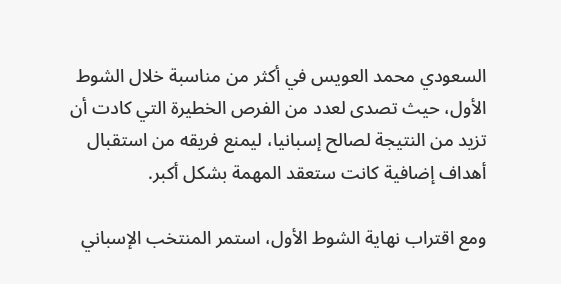السعودي محمد العويس في أكثر من مناسبة خلال الشوط الأول، حيث تصدى لعدد من الفرص الخطيرة التي كادت أن تزيد من النتيجة لصالح إسبانيا، ليمنع فريقه من استقبال أهداف إضافية كانت ستعقد المهمة بشكل أكبر.

ومع اقتراب نهاية الشوط الأول، استمر المنتخب الإسباني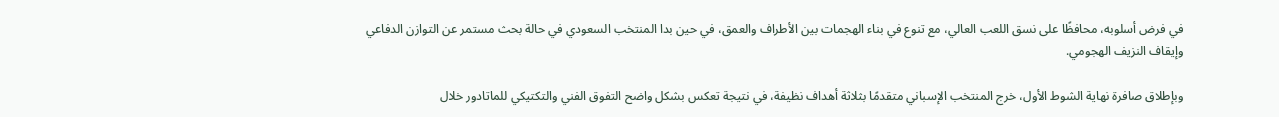في فرض أسلوبه، محافظًا على نسق اللعب العالي، مع تنوع في بناء الهجمات بين الأطراف والعمق، في حين بدا المنتخب السعودي في حالة بحث مستمر عن التوازن الدفاعي وإيقاف النزيف الهجومي.

وبإطلاق صافرة نهاية الشوط الأول، خرج المنتخب الإسباني متقدمًا بثلاثة أهداف نظيفة، في نتيجة تعكس بشكل واضح التفوق الفني والتكتيكي للماتادور خلال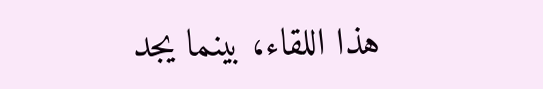هذا اللقاء، بينما يجد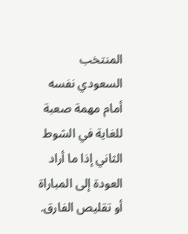المنتخب السعودي نفسه أمام مهمة صعبة للغاية في الشوط الثاني إذا ما أراد العودة إلى المباراة أو تقليص الفارق.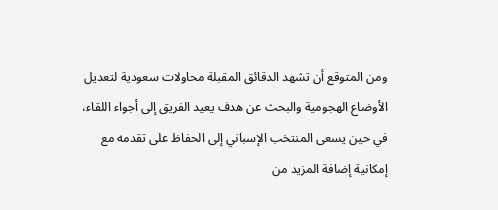ومن المتوقع أن تشهد الدقائق المقبلة محاولات سعودية لتعديل الأوضاع الهجومية والبحث عن هدف يعيد الفريق إلى أجواء اللقاء، في حين يسعى المنتخب الإسباني إلى الحفاظ على تقدمه مع إمكانية إضافة المزيد من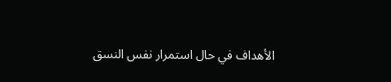الأهداف في حال استمرار نفس النسق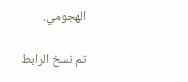الهجومي.

تم نسخ الرابط